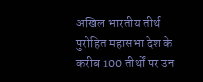अखिल भारतीय तीर्थ पुरोहित महासभा देश के करीब 100 तीर्थों पर उन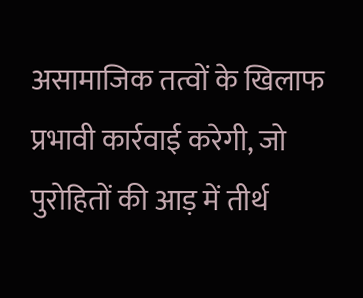असामाजिक तत्वों के खिलाफ प्रभावी कार्रवाई करेगी, जो पुरोहितों की आड़ में तीर्थ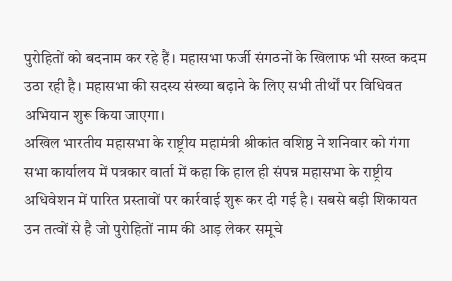पुरोहितों को बदनाम कर रहे हैं। महासभा फर्जी संगठनों के खिलाफ भी सख्त कदम उठा रही है। महासभा की सदस्य संख्या बढ़ाने के लिए सभी तीर्थों पर विधिवत अभियान शुरू किया जाएगा।
अखिल भारतीय महासभा के राष्ट्रीय महामंत्री श्रीकांत वशिष्ठ ने शनिवार को गंगा सभा कार्यालय में पत्रकार वार्ता में कहा कि हाल ही संपन्न महासभा के राष्ट्रीय अधिवेशन में पारित प्रस्तावों पर कार्रवाई शुरू कर दी गई है। सबसे बड़ी शिकायत उन तत्वों से है जो पुरोहितों नाम की आड़ लेकर समूचे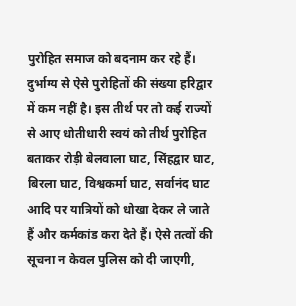पुरोहित समाज को बदनाम कर रहे हैं। दुर्भाग्य से ऐसे पुरोहितों की संख्या हरिद्वार में कम नहीं है। इस तीर्थ पर तो कई राज्यों से आए धोतीधारी स्वयं को तीर्थ पुरोहित बताकर रोड़ी बेलवाला घाट, सिंहद्वार घाट, बिरला घाट, विश्वकर्मा घाट, सर्वानंद घाट आदि पर यात्रियों को धोखा देकर ले जाते हैं और कर्मकांड करा देते हैं। ऐसे तत्वों की सूचना न केवल पुलिस को दी जाएगी,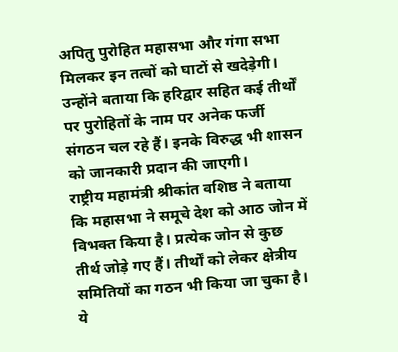अपितु पुरोहित महासभा और गंगा सभा मिलकर इन तत्वों को घाटों से खदेड़ेगी। उन्होंने बताया कि हरिद्वार सहित कई तीर्थों पर पुरोहितों के नाम पर अनेक फर्जी संगठन चल रहे हैं। इनके विरुद्ध भी शासन को जानकारी प्रदान की जाएगी।
राष्ट्रीय महामंत्री श्रीकांत वशिष्ठ ने बताया कि महासभा ने समूचे देश को आठ जोन में विभक्त किया है। प्रत्येक जोन से कुछ तीर्थ जोड़े गए हैं। तीर्थों को लेकर क्षेत्रीय समितियों का गठन भी किया जा चुका है। ये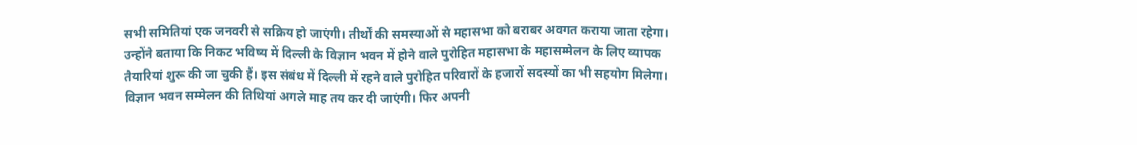सभी समितियां एक जनवरी से सक्रिय हो जाएंगी। तीर्थों की समस्याओं से महासभा को बराबर अवगत कराया जाता रहेगा। उन्होंने बताया कि निकट भविष्य में दिल्ली के विज्ञान भवन में होने वाले पुरोहित महासभा के महासम्मेलन के लिए व्यापक तैयारियां शुरू की जा चुकी हैं। इस संबंध में दिल्ली में रहने वाले पुरोहित परिवारों के हजारों सदस्यों का भी सहयोग मिलेगा। विज्ञान भवन सम्मेलन की तिथियां अगले माह तय कर दी जाएंगी। फिर अपनी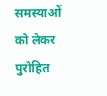समस्याओं को लेकर पुरोहित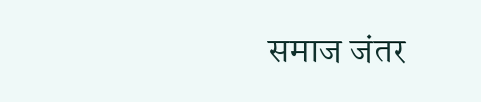समाज जंतर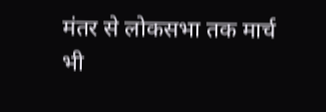मंतर से लोकसभा तक मार्च भी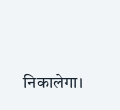निकालेगा।